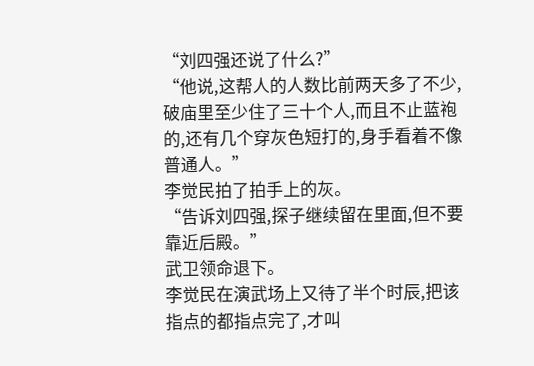“刘四强还说了什么?”
“他说,这帮人的人数比前两天多了不少,破庙里至少住了三十个人,而且不止蓝袍的,还有几个穿灰色短打的,身手看着不像普通人。”
李觉民拍了拍手上的灰。
“告诉刘四强,探子继续留在里面,但不要靠近后殿。”
武卫领命退下。
李觉民在演武场上又待了半个时辰,把该指点的都指点完了,才叫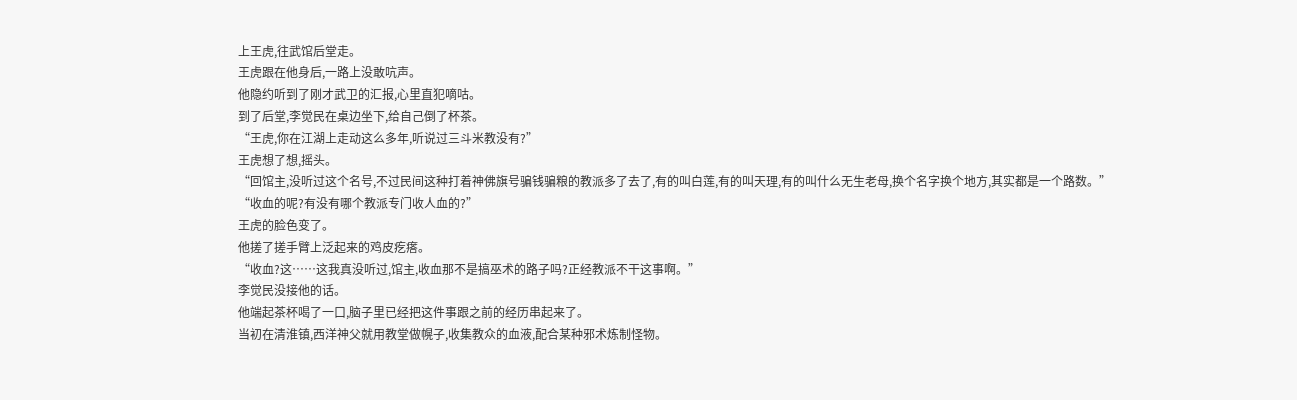上王虎,往武馆后堂走。
王虎跟在他身后,一路上没敢吭声。
他隐约听到了刚才武卫的汇报,心里直犯嘀咕。
到了后堂,李觉民在桌边坐下,给自己倒了杯茶。
“王虎,你在江湖上走动这么多年,听说过三斗米教没有?”
王虎想了想,摇头。
“回馆主,没听过这个名号,不过民间这种打着神佛旗号骗钱骗粮的教派多了去了,有的叫白莲,有的叫天理,有的叫什么无生老母,换个名字换个地方,其实都是一个路数。”
“收血的呢?有没有哪个教派专门收人血的?”
王虎的脸色变了。
他搓了搓手臂上泛起来的鸡皮疙瘩。
“收血?这……这我真没听过,馆主,收血那不是搞巫术的路子吗?正经教派不干这事啊。”
李觉民没接他的话。
他端起茶杯喝了一口,脑子里已经把这件事跟之前的经历串起来了。
当初在清淮镇,西洋神父就用教堂做幌子,收集教众的血液,配合某种邪术炼制怪物。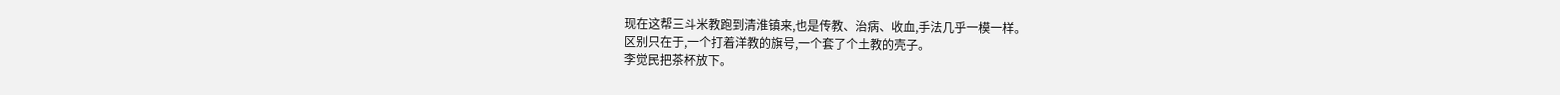现在这帮三斗米教跑到清淮镇来,也是传教、治病、收血,手法几乎一模一样。
区别只在于,一个打着洋教的旗号,一个套了个土教的壳子。
李觉民把茶杯放下。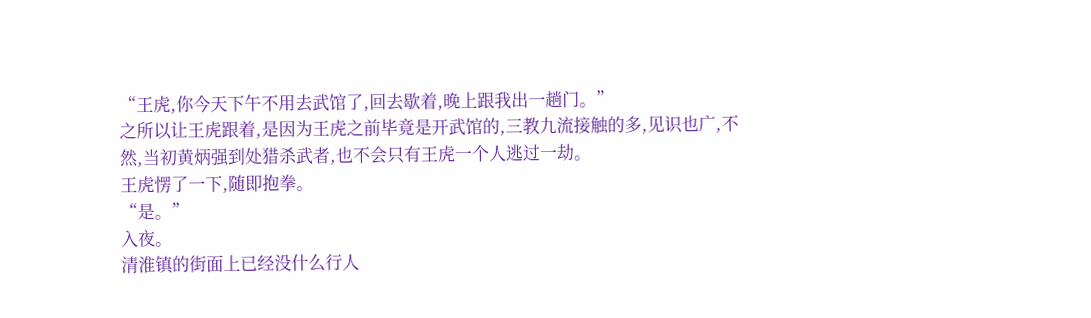“王虎,你今天下午不用去武馆了,回去歇着,晚上跟我出一趟门。”
之所以让王虎跟着,是因为王虎之前毕竟是开武馆的,三教九流接触的多,见识也广,不然,当初黄炳强到处猎杀武者,也不会只有王虎一个人逃过一劫。
王虎愣了一下,随即抱拳。
“是。”
入夜。
清淮镇的街面上已经没什么行人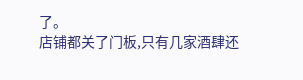了。
店铺都关了门板,只有几家酒肆还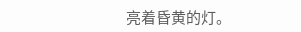亮着昏黄的灯。